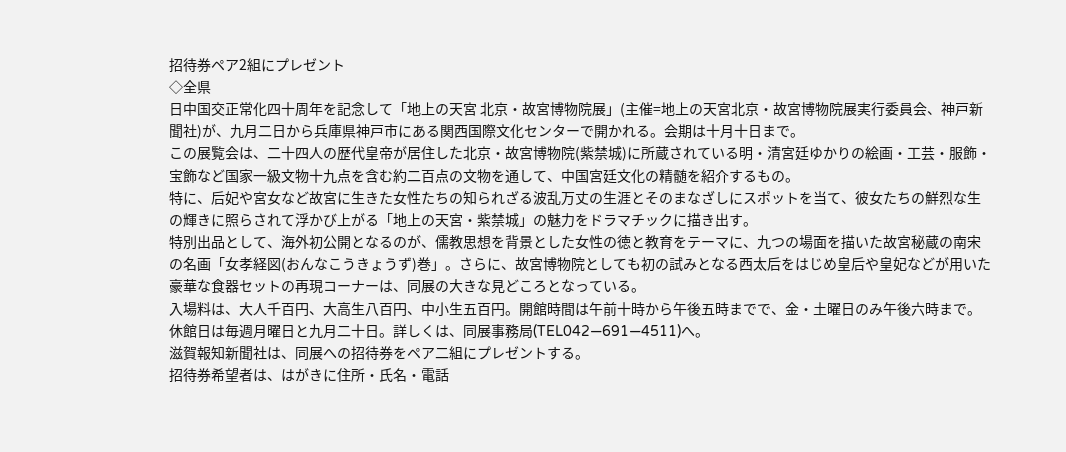招待券ペア2組にプレゼント
◇全県
日中国交正常化四十周年を記念して「地上の天宮 北京・故宮博物院展」(主催=地上の天宮北京・故宮博物院展実行委員会、神戸新聞社)が、九月二日から兵庫県神戸市にある関西国際文化センターで開かれる。会期は十月十日まで。
この展覧会は、二十四人の歴代皇帝が居住した北京・故宮博物院(紫禁城)に所蔵されている明・清宮廷ゆかりの絵画・工芸・服飾・宝飾など国家一級文物十九点を含む約二百点の文物を通して、中国宮廷文化の精髄を紹介するもの。
特に、后妃や宮女など故宮に生きた女性たちの知られざる波乱万丈の生涯とそのまなざしにスポットを当て、彼女たちの鮮烈な生の輝きに照らされて浮かび上がる「地上の天宮・紫禁城」の魅力をドラマチックに描き出す。
特別出品として、海外初公開となるのが、儒教思想を背景とした女性の徳と教育をテーマに、九つの場面を描いた故宮秘蔵の南宋の名画「女孝経図(おんなこうきょうず)巻」。さらに、故宮博物院としても初の試みとなる西太后をはじめ皇后や皇妃などが用いた豪華な食器セットの再現コーナーは、同展の大きな見どころとなっている。
入場料は、大人千百円、大高生八百円、中小生五百円。開館時間は午前十時から午後五時までで、金・土曜日のみ午後六時まで。休館日は毎週月曜日と九月二十日。詳しくは、同展事務局(TEL042―691―4511)へ。
滋賀報知新聞社は、同展への招待券をペア二組にプレゼントする。
招待券希望者は、はがきに住所・氏名・電話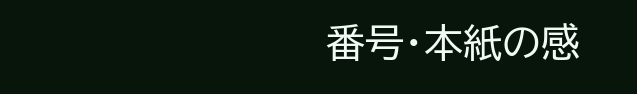番号・本紙の感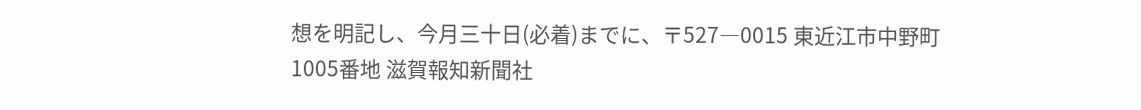想を明記し、今月三十日(必着)までに、〒527―0015 東近江市中野町1005番地 滋賀報知新聞社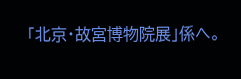「北京・故宮博物院展」係へ。